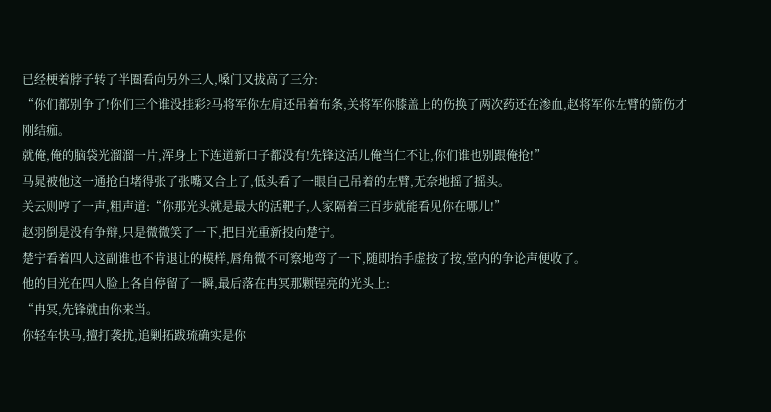已经梗着脖子转了半圈看向另外三人,嗓门又拔高了三分:
“你们都别争了!你们三个谁没挂彩?马将军你左肩还吊着布条,关将军你膝盖上的伤换了两次药还在渗血,赵将军你左臂的箭伤才刚结痂。
就俺,俺的脑袋光溜溜一片,浑身上下连道新口子都没有!先锋这活儿俺当仁不让,你们谁也别跟俺抢!”
马晁被他这一通抢白堵得张了张嘴又合上了,低头看了一眼自己吊着的左臂,无奈地摇了摇头。
关云则哼了一声,粗声道:“你那光头就是最大的活靶子,人家隔着三百步就能看见你在哪儿!”
赵羽倒是没有争辩,只是微微笑了一下,把目光重新投向楚宁。
楚宁看着四人这副谁也不肯退让的模样,唇角微不可察地弯了一下,随即抬手虚按了按,堂内的争论声便收了。
他的目光在四人脸上各自停留了一瞬,最后落在冉冥那颗锃亮的光头上:
“冉冥,先锋就由你来当。
你轻车快马,擅打袭扰,追剿拓跋琉确实是你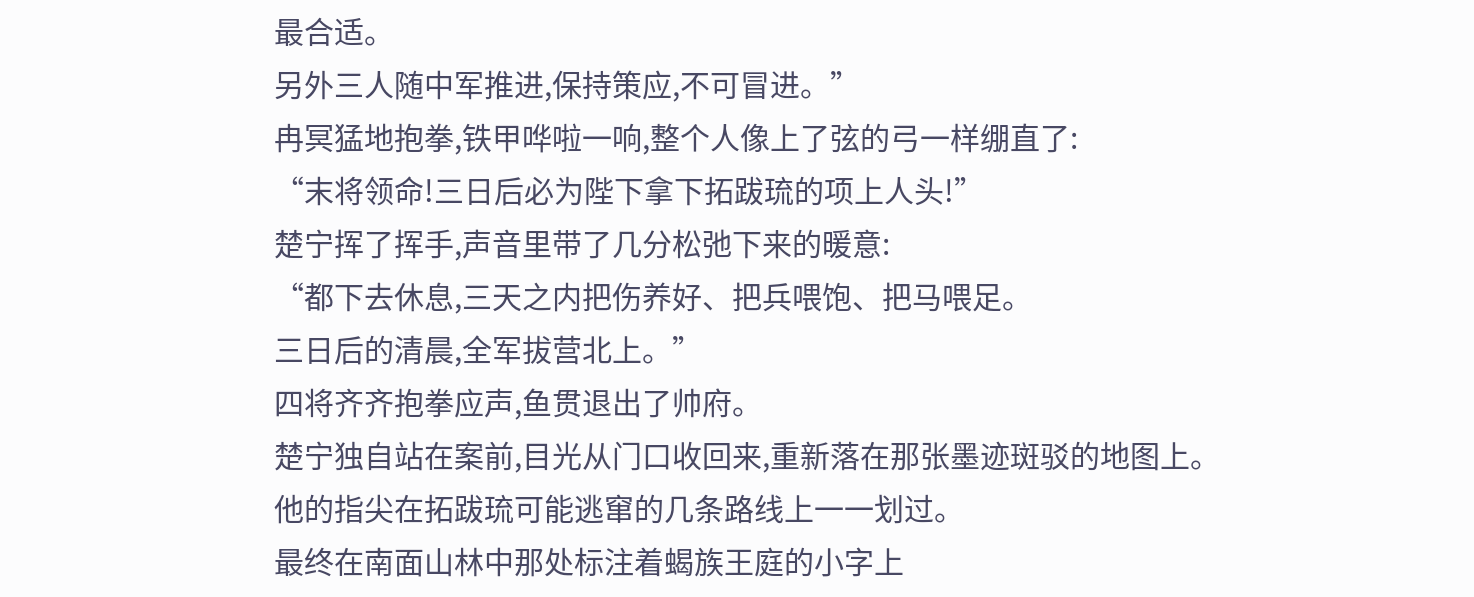最合适。
另外三人随中军推进,保持策应,不可冒进。”
冉冥猛地抱拳,铁甲哗啦一响,整个人像上了弦的弓一样绷直了:
“末将领命!三日后必为陛下拿下拓跋琉的项上人头!”
楚宁挥了挥手,声音里带了几分松弛下来的暖意:
“都下去休息,三天之内把伤养好、把兵喂饱、把马喂足。
三日后的清晨,全军拔营北上。”
四将齐齐抱拳应声,鱼贯退出了帅府。
楚宁独自站在案前,目光从门口收回来,重新落在那张墨迹斑驳的地图上。
他的指尖在拓跋琉可能逃窜的几条路线上一一划过。
最终在南面山林中那处标注着蝎族王庭的小字上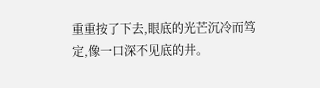重重按了下去,眼底的光芒沉冷而笃定,像一口深不见底的井。